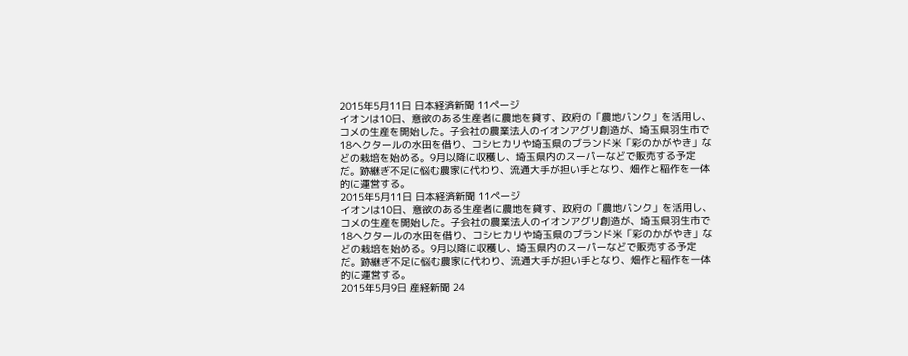2015年5月11日 日本経済新聞 11ページ
イオンは10日、意欲のある生産者に農地を貸す、政府の「農地バンク」を活用し、コメの生産を開始した。子会社の農業法人のイオンアグリ創造が、埼玉県羽生市で18ヘクタールの水田を借り、コシヒカリや埼玉県のブランド米「彩のかがやき」などの栽培を始める。9月以降に収穫し、埼玉県内のスーパーなどで販売する予定だ。跡継ぎ不足に悩む農家に代わり、流通大手が担い手となり、畑作と稲作を一体的に運営する。
2015年5月11日 日本経済新聞 11ページ
イオンは10日、意欲のある生産者に農地を貸す、政府の「農地バンク」を活用し、コメの生産を開始した。子会社の農業法人のイオンアグリ創造が、埼玉県羽生市で18ヘクタールの水田を借り、コシヒカリや埼玉県のブランド米「彩のかがやき」などの栽培を始める。9月以降に収穫し、埼玉県内のスーパーなどで販売する予定だ。跡継ぎ不足に悩む農家に代わり、流通大手が担い手となり、畑作と稲作を一体的に運営する。
2015年5月9日 産経新聞 24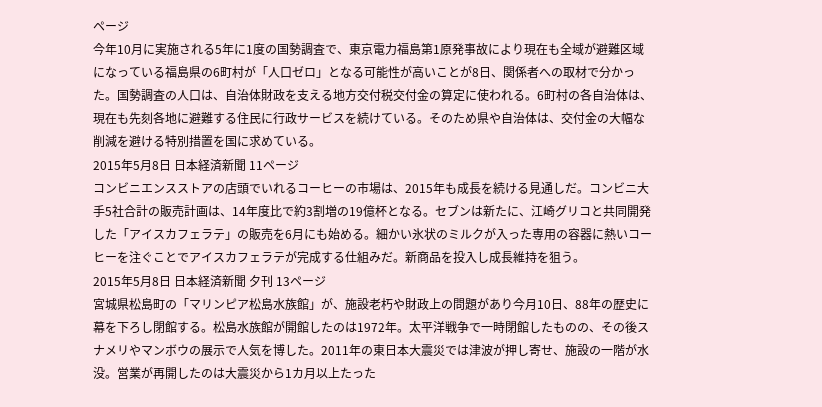ページ
今年10月に実施される5年に1度の国勢調査で、東京電力福島第1原発事故により現在も全域が避難区域になっている福島県の6町村が「人口ゼロ」となる可能性が高いことが8日、関係者への取材で分かった。国勢調査の人口は、自治体財政を支える地方交付税交付金の算定に使われる。6町村の各自治体は、現在も先刻各地に避難する住民に行政サービスを続けている。そのため県や自治体は、交付金の大幅な削減を避ける特別措置を国に求めている。
2015年5月8日 日本経済新聞 11ページ
コンビニエンスストアの店頭でいれるコーヒーの市場は、2015年も成長を続ける見通しだ。コンビニ大手5社合計の販売計画は、14年度比で約3割増の19億杯となる。セブンは新たに、江崎グリコと共同開発した「アイスカフェラテ」の販売を6月にも始める。細かい氷状のミルクが入った専用の容器に熱いコーヒーを注ぐことでアイスカフェラテが完成する仕組みだ。新商品を投入し成長維持を狙う。
2015年5月8日 日本経済新聞 夕刊 13ページ
宮城県松島町の「マリンピア松島水族館」が、施設老朽や財政上の問題があり今月10日、88年の歴史に幕を下ろし閉館する。松島水族館が開館したのは1972年。太平洋戦争で一時閉館したものの、その後スナメリやマンボウの展示で人気を博した。2011年の東日本大震災では津波が押し寄せ、施設の一階が水没。営業が再開したのは大震災から1カ月以上たった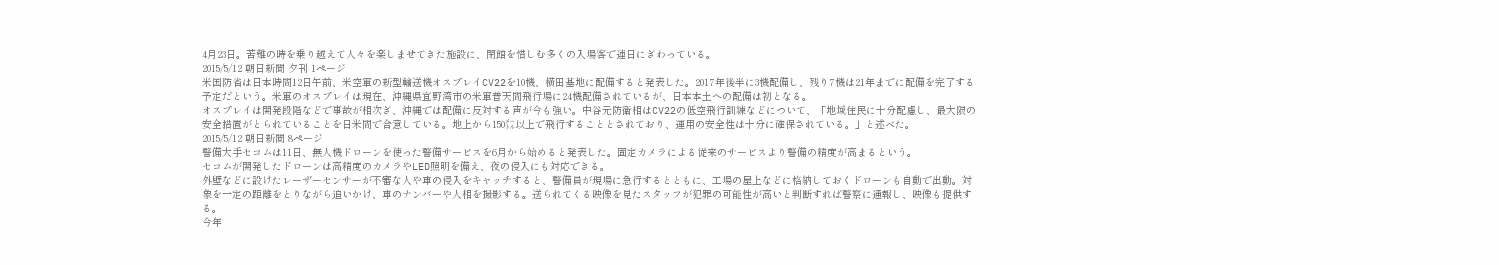4月23日。苦難の時を乗り越えて人々を楽しませてきた施設に、閉館を惜しむ多くの入場客で連日にぎわっている。
2015/5/12 朝日新聞 夕刊 1ページ
米国防省は日本時間12日午前、米空軍の新型輸送機オスプレイCV22を10機、横田基地に配備すると発表した。2017年後半に3機配備し、残り7機は21年までに配備を完了する予定だという。米軍のオスプレイは現在、沖縄県宜野湾市の米軍普天間飛行場に24機配備されているが、日本本土への配備は初となる。
オスプレイは開発段階などで事故が相次ぎ、沖縄では配備に反対する声が今も強い。中谷元防衛相はCV22の低空飛行訓練などについて、「地域住民に十分配慮し、最大限の安全措置がとられていることを日米間で合意している。地上から150㍍以上で飛行することとされており、運用の安全性は十分に確保されている。」と述べた。
2015/5/12 朝日新聞 8ページ
警備大手セコムは11日、無人機ドローンを使った警備サービスを6月から始めると発表した。固定カメラによる従来のサービスより警備の精度が高まるという。
セコムが開発したドローンは高精度のカメラやLED照明を備え、夜の侵入にも対応できる。
外壁などに設けたレーザーセンサーが不審な人や車の侵入をキャッチすると、警備員が現場に急行するとともに、工場の屋上などに格納しておくドローンも自動で出動。対象を一定の距離をとりながら追いかけ、車のナンバーや人相を撮影する。送られてくる映像を見たスタッフが犯罪の可能性が高いと判断すれば警察に通報し、映像も提供する。
今年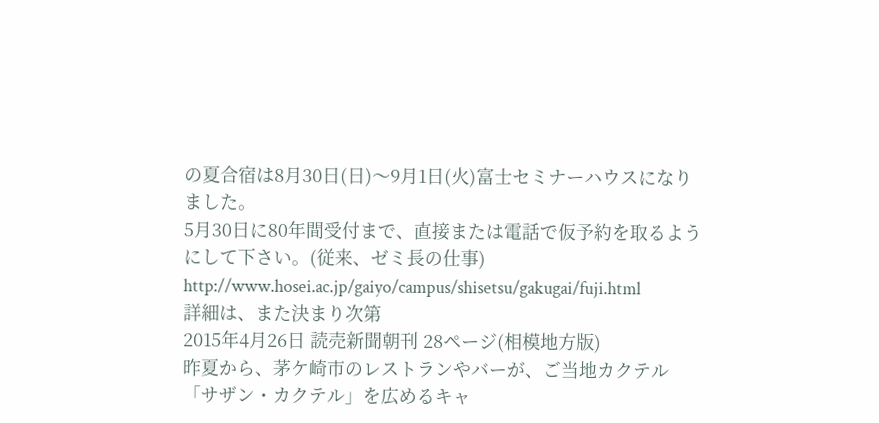の夏合宿は8月30日(日)〜9月1日(火)富士セミナーハウスになりました。
5月30日に80年間受付まで、直接または電話で仮予約を取るようにして下さい。(従来、ゼミ長の仕事)
http://www.hosei.ac.jp/gaiyo/campus/shisetsu/gakugai/fuji.html
詳細は、また決まり次第
2015年4月26日 読売新聞朝刊 28ページ(相模地方版)
昨夏から、茅ケ崎市のレストランやバーが、ご当地カクテル「サザン・カクテル」を広めるキャ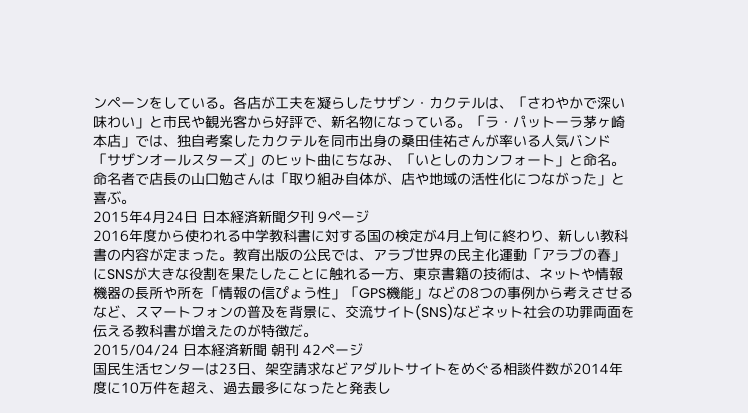ンペーンをしている。各店が工夫を凝らしたサザン・カクテルは、「さわやかで深い味わい」と市民や観光客から好評で、新名物になっている。「ラ・パットーラ茅ヶ崎本店」では、独自考案したカクテルを同市出身の桑田佳祐さんが率いる人気バンド「サザンオールスターズ」のヒット曲にちなみ、「いとしのカンフォート」と命名。命名者で店長の山口勉さんは「取り組み自体が、店や地域の活性化につながった」と喜ぶ。
2015年4月24日 日本経済新聞夕刊 9ページ
2016年度から使われる中学教科書に対する国の検定が4月上旬に終わり、新しい教科書の内容が定まった。教育出版の公民では、アラブ世界の民主化運動「アラブの春」にSNSが大きな役割を果たしたことに触れる一方、東京書籍の技術は、ネットや情報機器の長所や所を「情報の信ぴょう性」「GPS機能」などの8つの事例から考えさせるなど、スマートフォンの普及を背景に、交流サイト(SNS)などネット社会の功罪両面を伝える教科書が増えたのが特徴だ。
2015/04/24 日本経済新聞 朝刊 42ページ
国民生活センターは23日、架空請求などアダルトサイトをめぐる相談件数が2014年度に10万件を超え、過去最多になったと発表し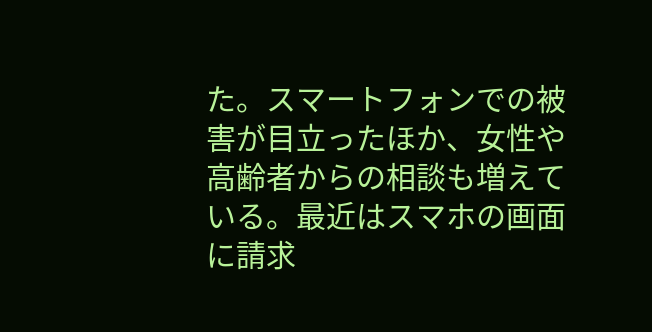た。スマートフォンでの被害が目立ったほか、女性や高齢者からの相談も増えている。最近はスマホの画面に請求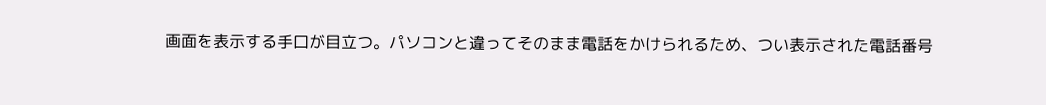画面を表示する手口が目立つ。パソコンと違ってそのまま電話をかけられるため、つい表示された電話番号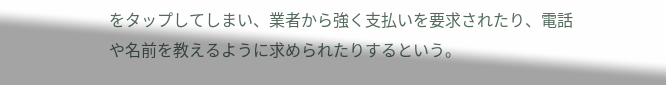をタップしてしまい、業者から強く支払いを要求されたり、電話や名前を教えるように求められたりするという。